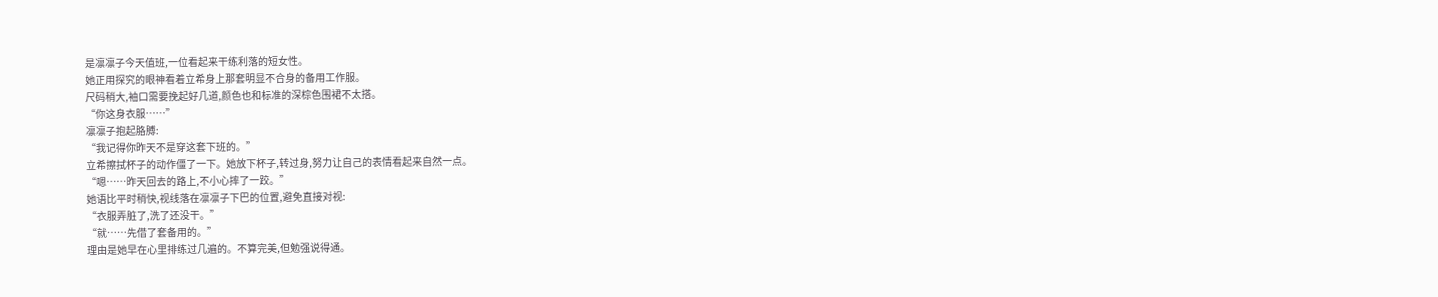是凛凛子今天值班,一位看起来干练利落的短女性。
她正用探究的眼神看着立希身上那套明显不合身的备用工作服。
尺码稍大,袖口需要挽起好几道,颜色也和标准的深棕色围裙不太搭。
“你这身衣服……”
凛凛子抱起胳膊:
“我记得你昨天不是穿这套下班的。”
立希擦拭杯子的动作僵了一下。她放下杯子,转过身,努力让自己的表情看起来自然一点。
“嗯……昨天回去的路上,不小心摔了一跤。”
她语比平时稍快,视线落在凛凛子下巴的位置,避免直接对视:
“衣服弄脏了,洗了还没干。”
“就……先借了套备用的。”
理由是她早在心里排练过几遍的。不算完美,但勉强说得通。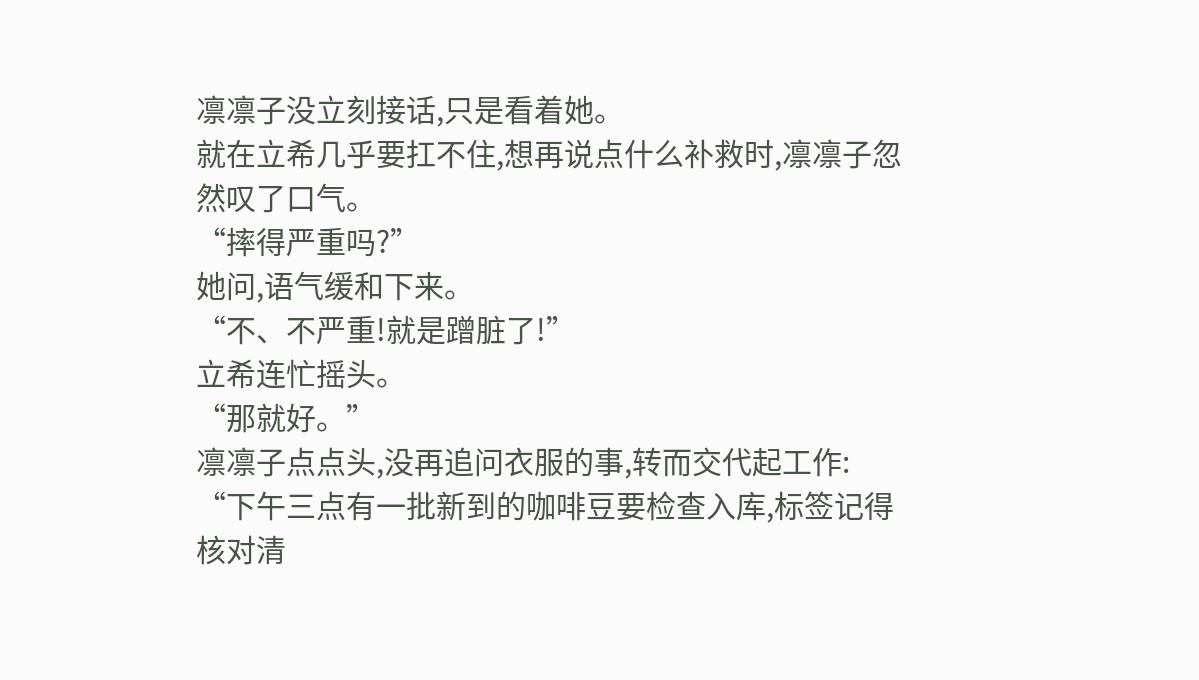凛凛子没立刻接话,只是看着她。
就在立希几乎要扛不住,想再说点什么补救时,凛凛子忽然叹了口气。
“摔得严重吗?”
她问,语气缓和下来。
“不、不严重!就是蹭脏了!”
立希连忙摇头。
“那就好。”
凛凛子点点头,没再追问衣服的事,转而交代起工作:
“下午三点有一批新到的咖啡豆要检查入库,标签记得核对清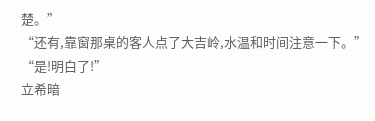楚。”
“还有,靠窗那桌的客人点了大吉岭,水温和时间注意一下。”
“是!明白了!”
立希暗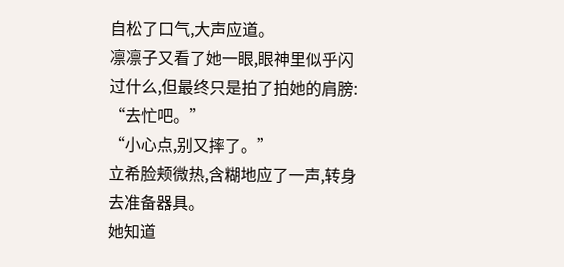自松了口气,大声应道。
凛凛子又看了她一眼,眼神里似乎闪过什么,但最终只是拍了拍她的肩膀:
“去忙吧。”
“小心点,别又摔了。”
立希脸颊微热,含糊地应了一声,转身去准备器具。
她知道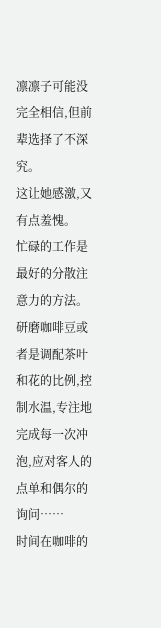凛凛子可能没完全相信,但前辈选择了不深究。
这让她感激,又有点羞愧。
忙碌的工作是最好的分散注意力的方法。
研磨咖啡豆或者是调配茶叶和花的比例,控制水温,专注地完成每一次冲泡,应对客人的点单和偶尔的询问……
时间在咖啡的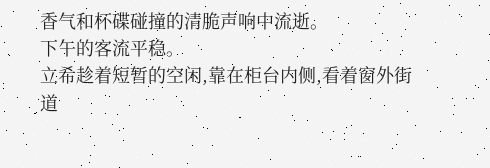香气和杯碟碰撞的清脆声响中流逝。
下午的客流平稳。
立希趁着短暂的空闲,靠在柜台内侧,看着窗外街道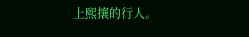上熙攘的行人。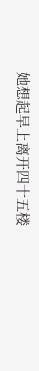她想起早上离开四十五楼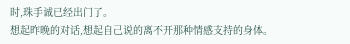时,珠手诚已经出门了。
想起昨晚的对话,想起自己说的离不开那种情感支持的身体。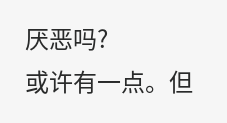厌恶吗?
或许有一点。但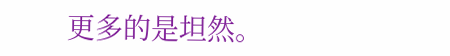更多的是坦然。